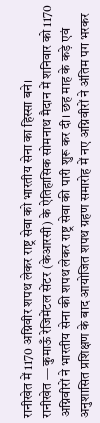रानीखेत में 1170 अग्निवीर शपथ लेकर राष्ट्र सेवा को भारतीय सेना का हिस्सा बने।
रानीखेत — कुमाऊँ रेजिमेंटल सेंटर (केआरसी) के ऐतिहासिक सोमनाथ मैदान में शनिवार को 1170 अग्निवीरों ने भारतीय सेना की शपथ लेकर राष्ट्र सेवा की पारी शुरू कर दी। छह माह के कड़े एवं अनुशासित प्रशिक्षण के बाद आयोजित शपथ ग्रहण समारोह में नए अग्निवीरों ने अंतिम पग भरकर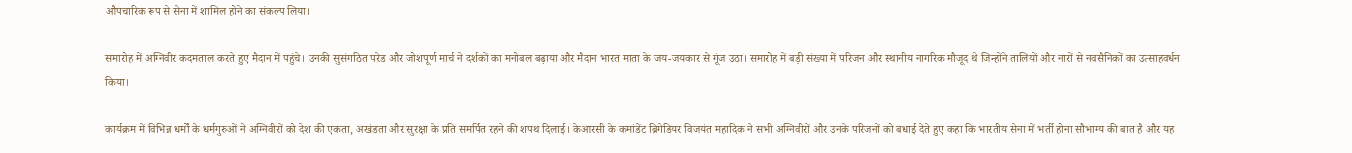औपचारिक रूप से सेना में शामिल होने का संकल्प लिया।

समारोह में अग्निवीर कदमताल करते हुए मैदान में पहुंचे। उनकी सुसंगठित परेड और जोशपूर्ण मार्च ने दर्शकों का मनोबल बढ़ाया और मैदान भारत माता के जय-जयकार से गूंज उठा। समारोह में बड़ी संख्या में परिजन और स्थानीय नागरिक मौजूद थे जिन्होंने तालियों और नारों से नवसैनिकों का उत्साहवर्धन किया।

कार्यक्रम में विभिन्न धर्मों के धर्मगुरुओं ने अग्निवीरों को देश की एकता, अखंडता और सुरक्षा के प्रति समर्पित रहने की शपथ दिलाई। केआरसी के कमांडेंट ब्रिगेडियर विजयंत महादिक ने सभी अग्निवीरों और उनके परिजनों को बधाई देते हुए कहा कि भारतीय सेना में भर्ती होना सौभाग्य की बात है और यह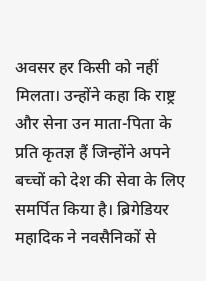अवसर हर किसी को नहीं मिलता। उन्होंने कहा कि राष्ट्र और सेना उन माता-पिता के प्रति कृतज्ञ हैं जिन्होंने अपने बच्चों को देश की सेवा के लिए समर्पित किया है। ब्रिगेडियर महादिक ने नवसैनिकों से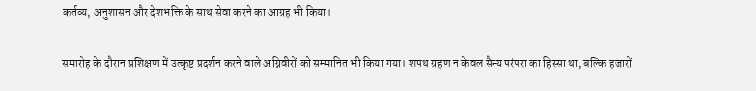कर्तव्य, अनुशासन और देशभक्ति के साथ सेवा करने का आग्रह भी किया।

समारोह के दौरान प्रशिक्षण में उत्कृष्ट प्रदर्शन करने वाले अग्निवीरों को सम्मानित भी किया गया। शपथ ग्रहण न केवल सैन्य परंपरा का हिस्सा था, बल्कि हजारों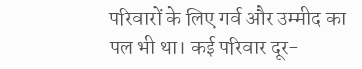परिवारों के लिए गर्व और उम्मीद का पल भी था। कई परिवार दूर-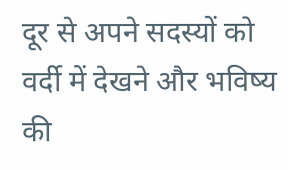दूर से अपने सदस्यों को वर्दी में देखने और भविष्य की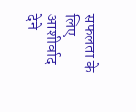सफलता के लिए आशीर्वाद देने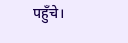पहुँचे।